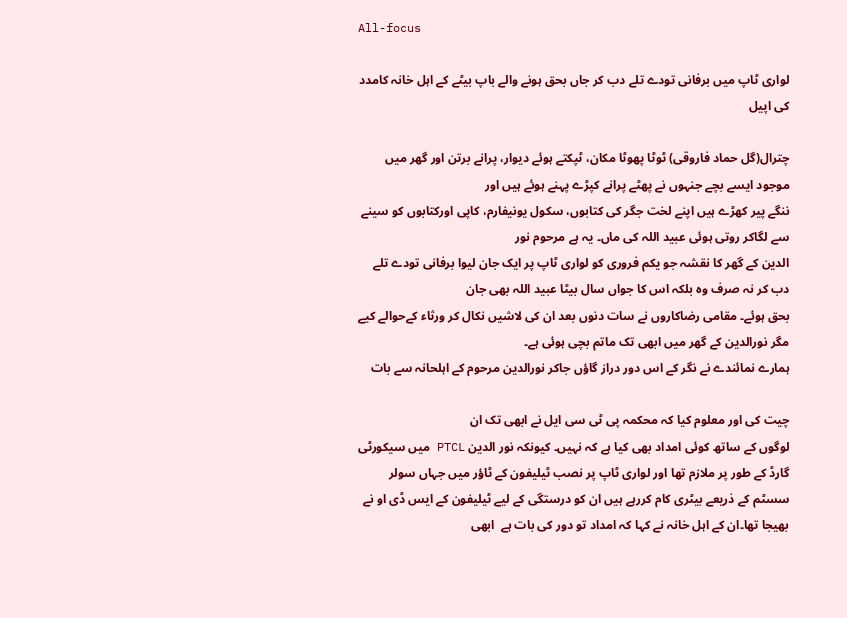All-focus

لواری ٹاپ میں برفانی تودے تلے دب کر جاں بحق ہونے والے باپ بیٹے کے اہل خانہ کامدد کی اپیل

چترال(گل حماد فاروقی) ٹوٹا پھوٹا مکان، ٹپکتے ہوئے دیوار، پرانے برتن اور گھر میں موجود ایسے بچے جنہوں نے پھٹے پرانے کپڑے پہنے ہوئے ہیں اور
ننگے پیر کھڑے ہیں اپنے لخت جگر کی کتابوں، سکول یونیفارم، کاپی اورکتابوں کو سینے سے لگاکر روتی ہوئی عبید اللہ کی ماں۔ یہ ہے مرحوم نور
الدین کے گھر کا نقشہ جو یکم فروری کو لواری ٹاپ پر ایک جان لیوا برفانی تودے تلے دب کر نہ صرف وہ بلکہ اس کا جواں سال بیٹا عبید اللہ بھی جان
بحق ہوئے۔ مقامی رضاکاروں نے سات دنوں بعد ان کی لاشیں نکال کر ورثاء کےحوالے کیے مگر نورالدین کے گھر میں ابھی تک ماتم بچی ہوئی ہے۔
ہمارے نمائندے نے نگر کے اس دور دراز گاؤں جاکر نورالدین مرحوم کے اہلحانہ سے بات

چیت کی اور معلوم کیا کہ محکمہ پی ٹی سی ایل نے ابھی تک ان
لوگوں کے ساتھ کوئی امداد بھی کیا ہے کہ نہیں۔ کیونکہ نور الدین PTCL میں سیکورٹی گارڈ کے طور پر ملازم تھا اور لواری ٹاپ پر نصب ٹیلیفون کے ٹاؤر میں جہاں سولر سسٹم کے ذریعے بیٹری کام کررہے ہیں ان کو درستگی کے لیے ٹیلیفون کے ایس ڈی او نے بھیجا تھا۔ان کے اہل خانہ نے کہا کہ امداد تو دور کی بات ہے  ابھی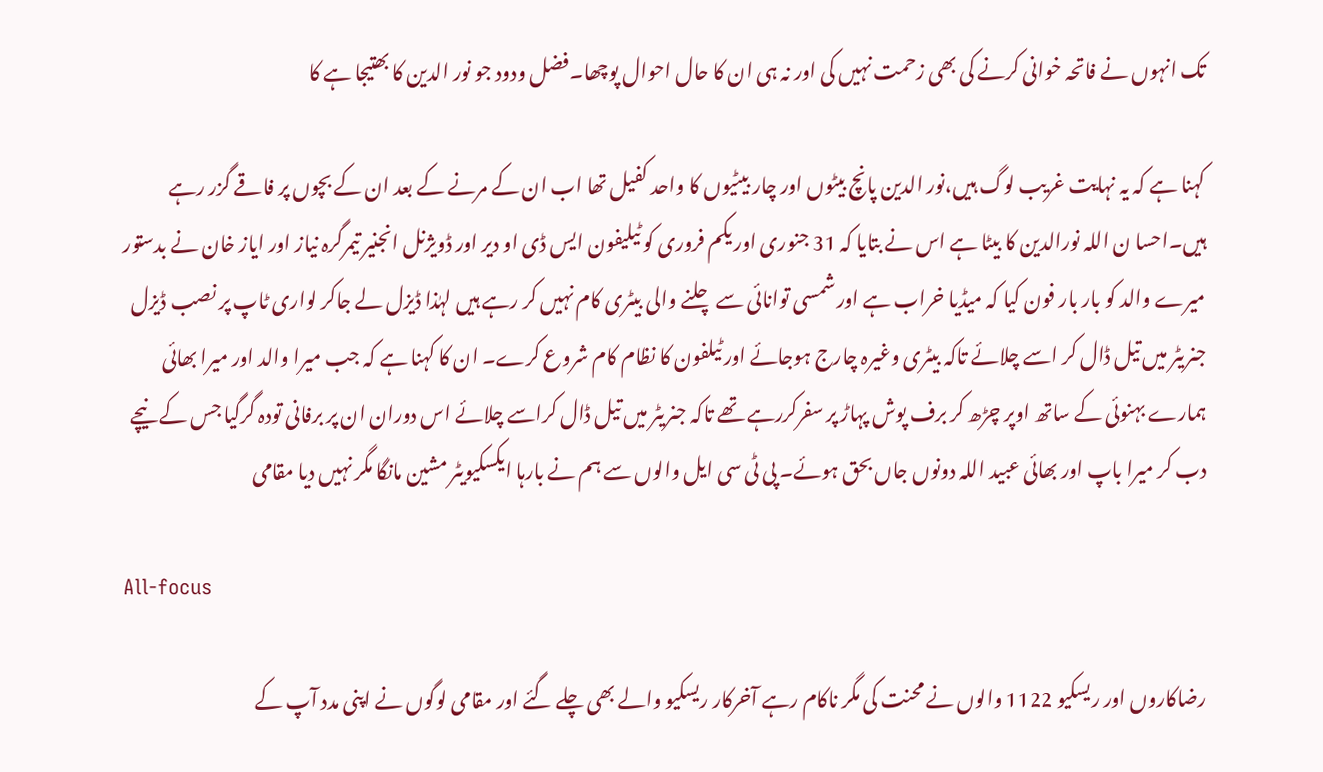تک انہوں نے فاتحہ خوانی کرنے کی بھی زحمت نہیں کی اور نہ ہی ان کا حال احوال پوچھا۔فضل ودود جو نور الدین کا بھتیجا ہے کا

کہنا ہے کہ یہ نہایت غریب لوگ ہیں،نور الدین پانچ بیٹوں اور چار بیٹیوں کا واحد کفیل تھا اب ان کے مرنے کے بعد ان کے بچوں پر فاقے گزر رہے ہیں۔احسا ن اللہ نورالدین کا بیٹا ہے اس نے بتایا کہ 31 جنوری اور یکم فروری کو ٹیلیفون ایس ڈی او دیر اور ڈویژنل انجنیر تیمرگرہ نیاز اور ایاز خان نے بدستور میرے والد کو بار بار فون کیا کہ میڈیا خراب ہے اور شمسی توانائی سے چلنے والی بیٹری کام نہیں کر رہے ہیں لہٰذا ڈیزل لے جاکر لواری ٹاپ پر نصب ڈیزل جنریٹر میں تیل ڈال کر اسے چلائے تاکہ بیٹری وغیرہ چارج ہوجائے اور ٹیلفون کا نظام کام شروع کرے۔ ان کا کہنا ہے کہ جب میرا والد اور میرا بھائی ہمارے بہنوئی کے ساتھ اوپر چڑھ کر برف پوش پہاڑ پر سفرکررہے تھے تاکہ جنریٹر میں تیل ڈال کراسے چلائے اس دوران ان پر برفانی تودہ گرگیا جس کے نیچے دب کر میرا باپ اور بھائی عبید اللہ دونوں جاں بحق ہوئے۔ پی ٹی سی ایل والوں سے ہم نے بارہا ایکسکیویٹر مشین مانگا مگر نہیں دیا مقامی

All-focus

رضاکاروں اور ریسکیو 1122 والوں نے محنت کی مگر ناکام رہے آخرکار ریسکیو والے بھی چلے گئے اور مقامی لوگوں نے اپنی مدد آپ کے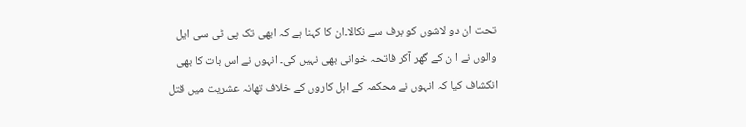تحت ان دو لاشوں کو برف سے نکالا۔ان کا کہنا ہے کہ ابھی تک پی ٹی سی ایل والوں نے ا ن کے گھر آکر فاتحہ خوانی بھی نہیں کی۔ انہوں نے اس بات کا بھی انکشاف کیا کہ انہوں نے محکمہ کے اہل کاروں کے خلاف تھانہ عشریت میں قتل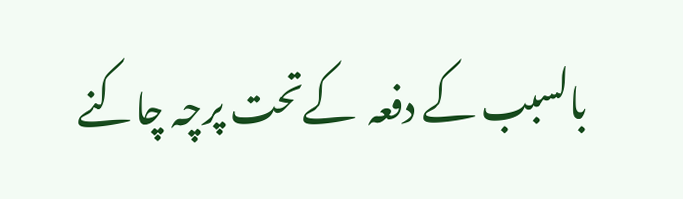بالسبب کے دفعہ  کےتحت پرچہ چاکنے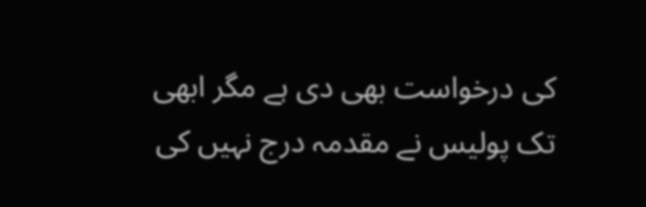کی درخواست بھی دی ہے مگر ابھی تک پولیس نے مقدمہ درج نہیں کی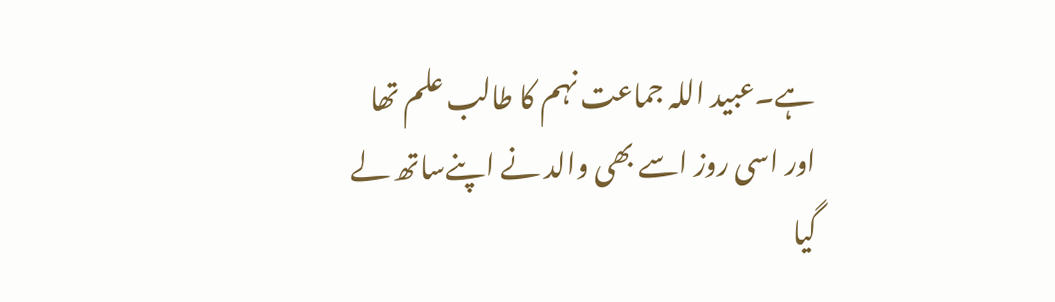ہے۔عبید اللہ جماعت نہم کا طالب علم تھا اور اسی روز اسے بھی والد نے اپنےساتھ لے گیا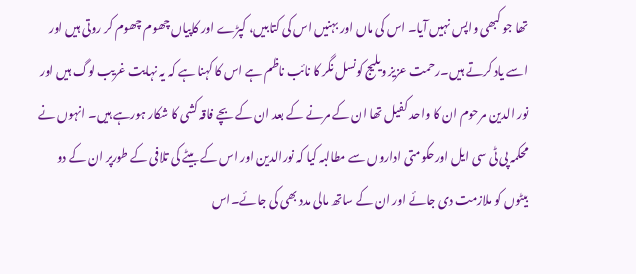تھا جو کبھی واپس نہیں آیا۔ اس کی ماں اور بہنیں اس کی کتابیں، کپڑے اور کاپیاں چھوم چھوم کر روتی ہیں اور اسے یاد کرتے ہیں۔رحمت عزیز ویلیج کونسل نگر کا نائب ناظم ہے اس کا کہنا ہے کہ یہ نہایت غریب لوگ ہیں اور نور الدین مرحوم ان کا واحد کفیل تھا ان کے مرنے کے بعد ان کے بچے فاقہ کشی کا شکار ہورہے ہیں۔ انہوں نے محکمہ پی ٹی سی ایل اورحکومتی اداروں سے مطالبہ کیا کہ نورالدین اور اس کے بیٹے کی تلافی کے طورپر ان کے دو بیٹوں کو ملازمت دی جائے اور ان کے ساتھ مالی مدد بھی کی جائے۔اس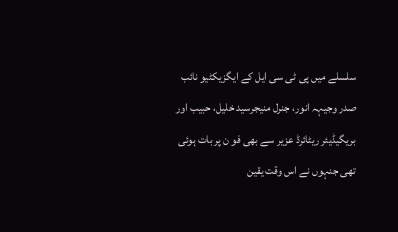سلسلے میں پی ٹی سی ایل کے ایگزیکٹیو نائب صدر وجیہہ انور، جنرل منیجرسید خلیل، حبیب اور بریگیڈیئر ریٹائرڈ عزیر سے بھی فو ن پر بات ہوئی تھی جنہوں نے اس وقت یقین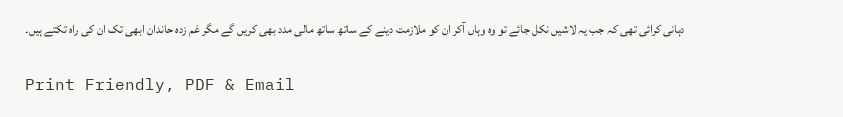دہانی کرائی تھی کہ جب یہ لاشیں نکل جائے تو وہ وہاں آکر ان کو ملازمت دینے کے ساتھ ساتھ مالی مدد بھی کریں گے مگر غم زدہ حاندان ابھی تک ان کی راہ تکتے ہیں۔

Print Friendly, PDF & Email